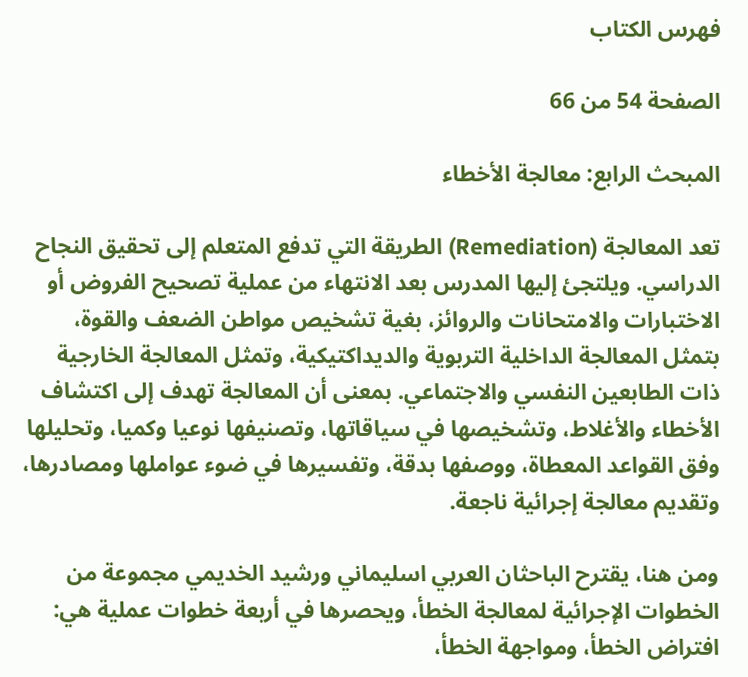فهرس الكتاب

الصفحة 54 من 66

المبحث الرابع: معالجة الأخطاء

تعد المعالجة (Remediation) الطريقة التي تدفع المتعلم إلى تحقيق النجاح الدراسي. ويلتجئ إليها المدرس بعد الانتهاء من عملية تصحيح الفروض أو الاختبارات والامتحانات والروائز، بغية تشخيص مواطن الضعف والقوة، بتمثل المعالجة الداخلية التربوية والديداكتيكية، وتمثل المعالجة الخارجية ذات الطابعين النفسي والاجتماعي. بمعنى أن المعالجة تهدف إلى اكتشاف الأخطاء والأغلاط، وتشخيصها في سياقاتها، وتصنيفها نوعيا وكميا، وتحليلها وفق القواعد المعطاة، ووصفها بدقة، وتفسيرها في ضوء عواملها ومصادرها، وتقديم معالجة إجرائية ناجعة.

ومن هنا، يقترح الباحثان العربي اسليماني ورشيد الخديمي مجموعة من الخطوات الإجرائية لمعالجة الخطأ، ويحصرها في أربعة خطوات عملية هي: افتراض الخطأ، ومواجهة الخطأ،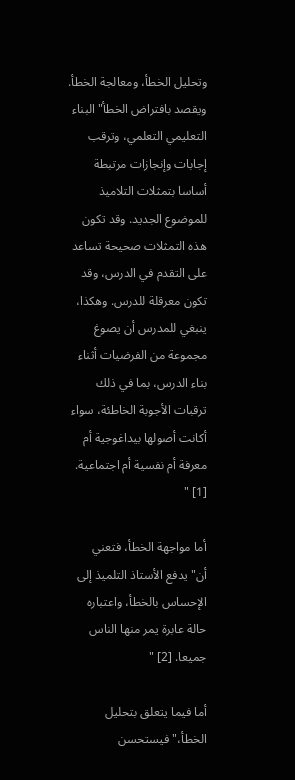وتحليل الخطأ، ومعالجة الخطأ. ويقصد بافتراض الخطأ"البناء التعليمي التعلمي، وترقب إجابات وإنجازات مرتبطة أساسا بتمثلات التلاميذ للموضوع الجديد. وقد تكون هذه التمثلات صحيحة تساعد على التقدم في الدرس، وقد تكون معرقلة للدرس. وهكذا، ينبغي للمدرس أن يصوغ مجموعة من الفرضيات أثناء بناء الدرس، بما في ذلك ترقبات الأجوبة الخاطئة، سواء أكانت أصولها بيداغوجية أم معرفة أم نفسية أم اجتماعية. [1] "

أما مواجهة الخطأ، فتعني أن"يدفع الأستاذ التلميذ إلى الإحساس بالخطأ، واعتباره حالة عابرة يمر منها الناس جميعا. [2] "

أما فيما يتعلق بتحليل الخطأ،"فيستحسن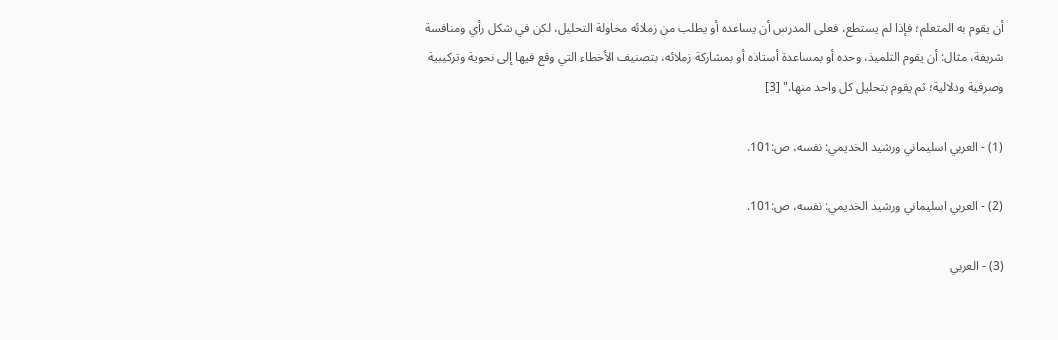أن يقوم به المتعلم؛ فإذا لم يستطع، فعلى المدرس أن يساعده أو يطلب من زملائه محاولة التحليل، لكن في شكل رأي ومنافسة شريفة، مثال: أن يقوم التلميذ، وحده أو بمساعدة أستاذه أو بمشاركة زملائه، بتصنيف الأخطاء التي وقع فيها إلى نحوية وتركيبية وصرفية ودلالية؛ ثم يقوم بتحليل كل واحد منها." [3]

(1) - العربي اسليماني ورشيد الخديمي: نفسه، ص:101.

(2) - العربي اسليماني ورشيد الخديمي: نفسه، ص:101.

(3) - العربي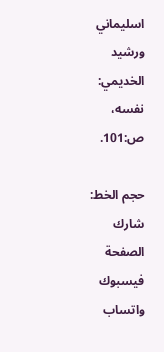اسليماني ورشيد الخديمي: نفسه، ص:101.

حجم الخط:
شارك الصفحة
فيسبوك واتساب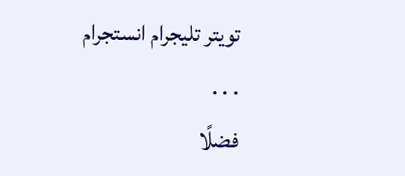تويتر تليجرام انستجرام
. . .
فضلًا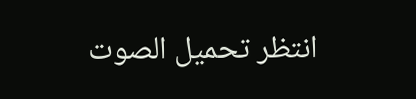انتظر تحميل الصوت